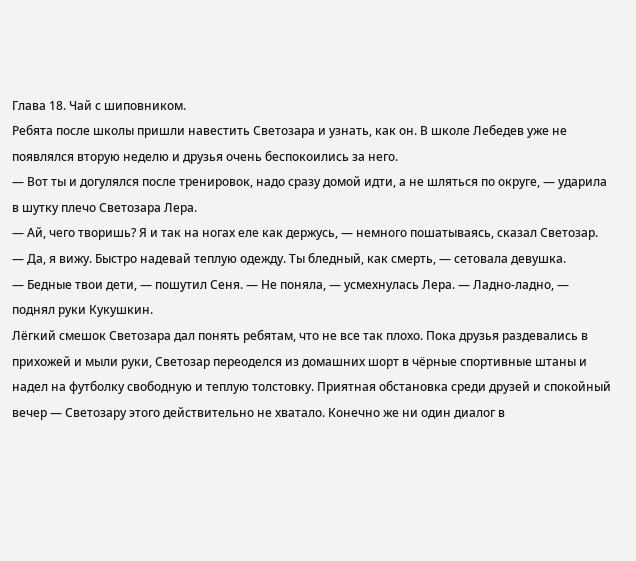Глава 18. Чай с шиповником.
Ребята после школы пришли навестить Светозара и узнать, как он. В школе Лебедев уже не появлялся вторую неделю и друзья очень беспокоились за него.
— Вот ты и догулялся после тренировок, надо сразу домой идти, а не шляться по округе, — ударила в шутку плечо Светозара Лера.
— Ай, чего творишь? Я и так на ногах еле как держусь, — немного пошатываясь, сказал Светозар.
— Да, я вижу. Быстро надевай теплую одежду. Ты бледный, как смерть, — сетовала девушка.
— Бедные твои дети, — пошутил Сеня. — Не поняла, — усмехнулась Лера. — Ладно-ладно, — поднял руки Кукушкин.
Лёгкий смешок Светозара дал понять ребятам, что не все так плохо. Пока друзья раздевались в прихожей и мыли руки, Светозар переоделся из домашних шорт в чёрные спортивные штаны и надел на футболку свободную и теплую толстовку. Приятная обстановка среди друзей и спокойный вечер — Светозару этого действительно не хватало. Конечно же ни один диалог в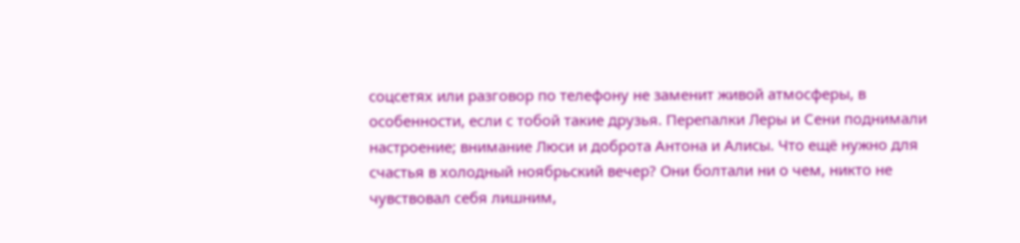соцсетях или разговор по телефону не заменит живой атмосферы, в особенности, если с тобой такие друзья. Перепалки Леры и Сени поднимали настроение; внимание Люси и доброта Антона и Алисы. Что ещё нужно для счастья в холодный ноябрьский вечер? Они болтали ни о чем, никто не чувствовал себя лишним,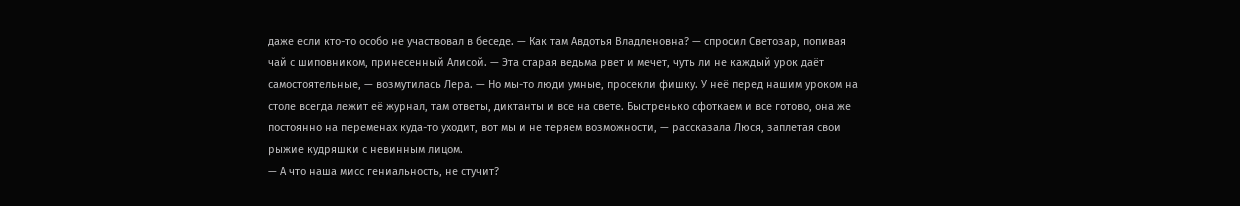даже если кто-то особо не участвовал в беседе. — Как там Авдотья Владленовна? — спросил Светозар, попивая чай с шиповником, принесенный Алисой. — Эта старая ведьма рвет и мечет, чуть ли не каждый урок даёт самостоятельные, — возмутилась Лера. — Но мы-то люди умные, просекли фишку. У неё перед нашим уроком на столе всегда лежит её журнал, там ответы, диктанты и все на свете. Быстренько сфоткаем и все готово, она же постоянно на переменах куда-то уходит, вот мы и не теряем возможности, — рассказала Люся, заплетая свои рыжие кудряшки с невинным лицом.
— А что наша мисс гениальность, не стучит?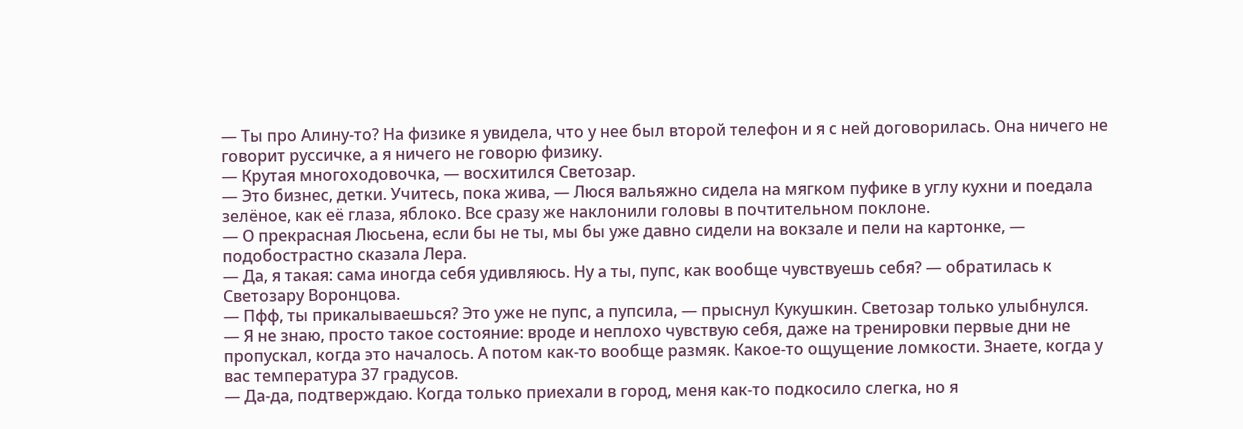— Ты про Алину-то? На физике я увидела, что у нее был второй телефон и я с ней договорилась. Она ничего не говорит руссичке, а я ничего не говорю физику.
— Крутая многоходовочка, — восхитился Светозар.
— Это бизнес, детки. Учитесь, пока жива, — Люся вальяжно сидела на мягком пуфике в углу кухни и поедала зелёное, как её глаза, яблоко. Все сразу же наклонили головы в почтительном поклоне.
— О прекрасная Люсьена, если бы не ты, мы бы уже давно сидели на вокзале и пели на картонке, — подобострастно сказала Лера.
— Да, я такая: сама иногда себя удивляюсь. Ну а ты, пупс, как вообще чувствуешь себя? — обратилась к Светозару Воронцова.
— Пфф, ты прикалываешься? Это уже не пупс, а пупсила, — прыснул Кукушкин. Светозар только улыбнулся.
— Я не знаю, просто такое состояние: вроде и неплохо чувствую себя, даже на тренировки первые дни не пропускал, когда это началось. А потом как-то вообще размяк. Какое-то ощущение ломкости. Знаете, когда у вас температура 37 градусов.
— Да-да, подтверждаю. Когда только приехали в город, меня как-то подкосило слегка, но я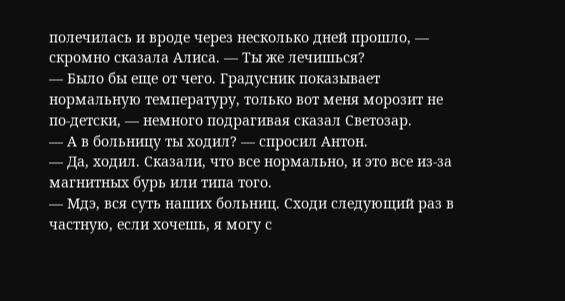полечилась и вроде через несколько дней прошло, — скромно сказала Алиса. — Ты же лечишься?
— Было бы еще от чего. Градусник показывает нормальную температуру, только вот меня морозит не по-детски, — немного подрагивая сказал Светозар.
— А в больницу ты ходил? — спросил Антон.
— Да, ходил. Сказали, что все нормально, и это все из-за магнитных бурь или типа того.
— Мдэ, вся суть наших больниц. Сходи следующий раз в частную, если хочешь, я могу с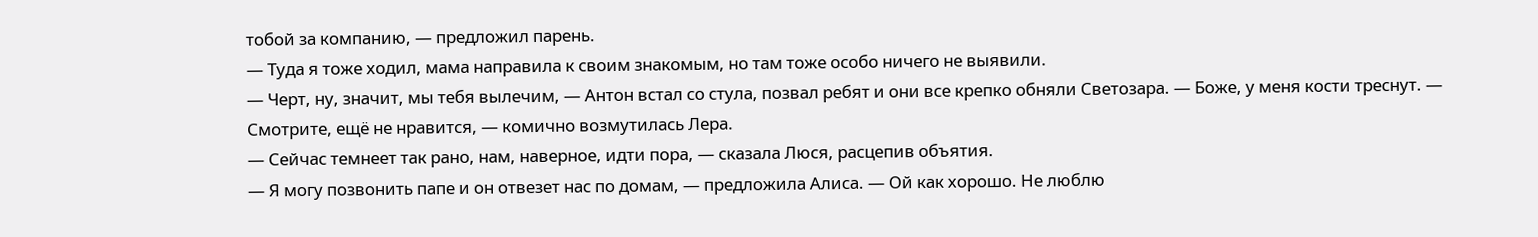тобой за компанию, — предложил парень.
— Туда я тоже ходил, мама направила к своим знакомым, но там тоже особо ничего не выявили.
— Черт, ну, значит, мы тебя вылечим, — Антон встал со стула, позвал ребят и они все крепко обняли Светозара. — Боже, у меня кости треснут. — Смотрите, ещё не нравится, — комично возмутилась Лера.
— Сейчас темнеет так рано, нам, наверное, идти пора, — сказала Люся, расцепив объятия.
— Я могу позвонить папе и он отвезет нас по домам, — предложила Алиса. — Ой как хорошо. Не люблю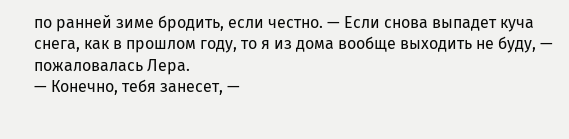по ранней зиме бродить, если честно. — Если снова выпадет куча снега, как в прошлом году, то я из дома вообще выходить не буду, — пожаловалась Лера.
— Конечно, тебя занесет, —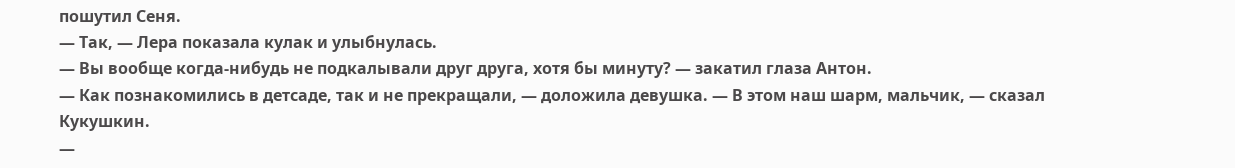пошутил Сеня.
— Так, — Лера показала кулак и улыбнулась.
— Вы вообще когда-нибудь не подкалывали друг друга, хотя бы минуту? — закатил глаза Антон.
— Как познакомились в детсаде, так и не прекращали, — доложила девушка. — В этом наш шарм, мальчик, — сказал Кукушкин.
—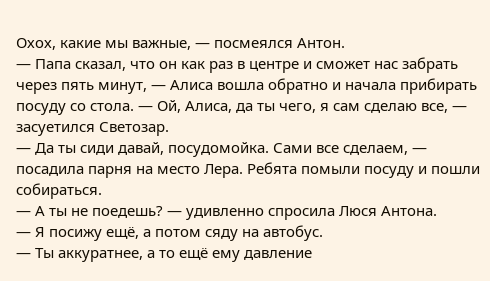Охох, какие мы важные, — посмеялся Антон.
— Папа сказал, что он как раз в центре и сможет нас забрать через пять минут, — Алиса вошла обратно и начала прибирать посуду со стола. — Ой, Алиса, да ты чего, я сам сделаю все, — засуетился Светозар.
— Да ты сиди давай, посудомойка. Сами все сделаем, — посадила парня на место Лера. Ребята помыли посуду и пошли собираться.
— А ты не поедешь? — удивленно спросила Люся Антона.
— Я посижу ещё, а потом сяду на автобус.
— Ты аккуратнее, а то ещё ему давление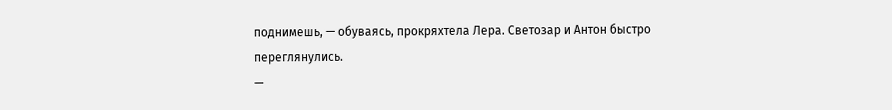поднимешь, — обуваясь, прокряхтела Лера. Светозар и Антон быстро переглянулись.
—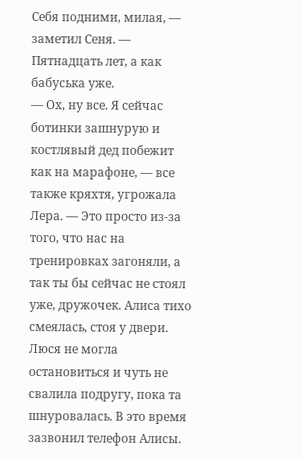Себя подними, милая, — заметил Сеня. — Пятнадцать лет, а как бабуська уже.
— Ох, ну все. Я сейчас ботинки зашнурую и костлявый дед побежит как на марафоне, — все также кряхтя, угрожала Лера. — Это просто из-за того, что нас на тренировках загоняли, а так ты бы сейчас не стоял уже, дружочек. Алиса тихо смеялась, стоя у двери. Люся не могла остановиться и чуть не свалила подругу, пока та шнуровалась. В это время зазвонил телефон Алисы.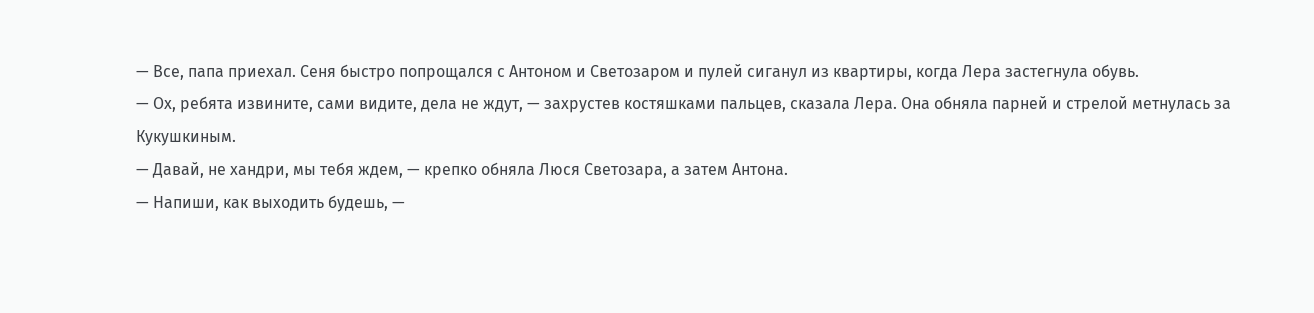— Все, папа приехал. Сеня быстро попрощался с Антоном и Светозаром и пулей сиганул из квартиры, когда Лера застегнула обувь.
— Ох, ребята извините, сами видите, дела не ждут, — захрустев костяшками пальцев, сказала Лера. Она обняла парней и стрелой метнулась за Кукушкиным.
— Давай, не хандри, мы тебя ждем, — крепко обняла Люся Светозара, а затем Антона.
— Напиши, как выходить будешь, —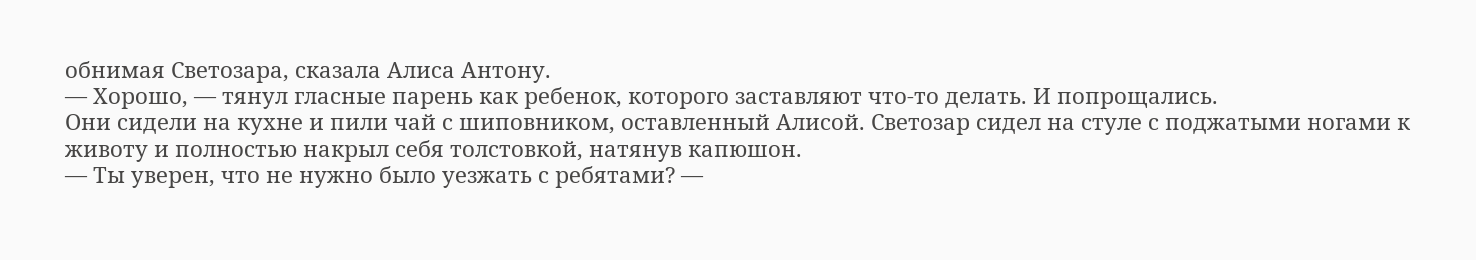обнимая Светозара, сказала Алиса Антону.
— Хорошо, — тянул гласные парень как ребенок, которого заставляют что-то делать. И попрощались.
Они сидели на кухне и пили чай с шиповником, оставленный Алисой. Светозар сидел на стуле с поджатыми ногами к животу и полностью накрыл себя толстовкой, натянув капюшон.
— Ты уверен, что не нужно было уезжать с ребятами? —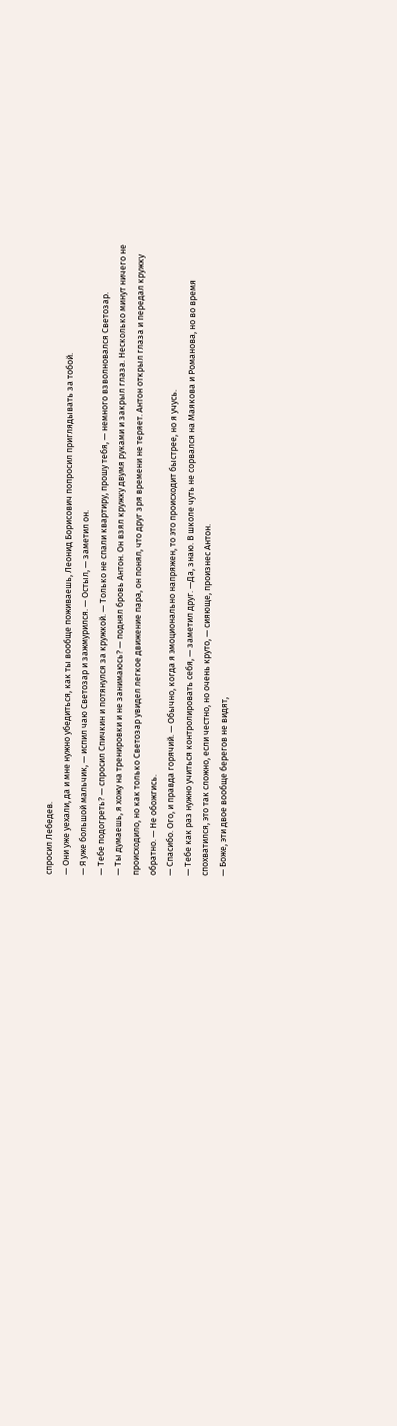спросил Лебедев.
— Они уже уехали, да и мне нужно убедиться, как ты вообще поживаешь, Леонид Борисович попросил приглядывать за тобой.
— Я уже большой мальчик, — испил чаю Светозар и зажмурился. — Остыл, — заметил он.
— Тебе подогреть? — спросил Спичкин и потянулся за кружкой. — Только не спали квартиру, прошу тебя, — немного взволновался Светозар.
— Ты думаешь, я хожу на тренировки и не занимаюсь? — поднял бровь Антон. Он взял кружку двумя руками и закрыл глаза. Несколько минут ничего не происходило, но как только Светозар увидел легкое движение пара, он понял, что друг зря времени не теряет. Антон открыл глаза и передал кружку обратно. — Не обожгись.
— Спасибо. Ого, и правда горячий. — Обычно, когда я эмоционально напряжен, то это происходит быстрее, но я учусь.
— Тебе как раз нужно учиться контролировать себя, — заметил друг. —Да, знаю. В школе чуть не сорвался на Маякова и Романова, но во время спохватился, это так сложно, если честно, но очень круто, — сияюще, произнес Антон.
— Боже, эти двое вообще берегов не видят,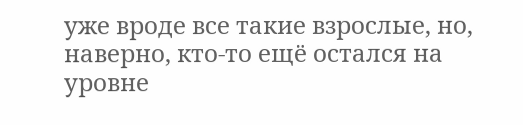уже вроде все такие взрослые, но, наверно, кто-то ещё остался на уровне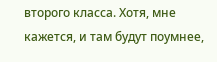второго класса. Хотя, мне кажется, и там будут поумнее,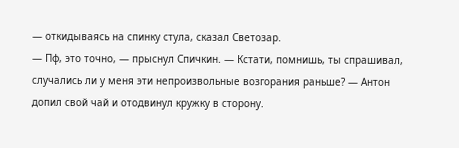— откидываясь на спинку стула, сказал Светозар.
— Пф, это точно, — прыснул Спичкин. — Кстати, помнишь, ты спрашивал, случались ли у меня эти непроизвольные возгорания раньше? — Антон допил свой чай и отодвинул кружку в сторону.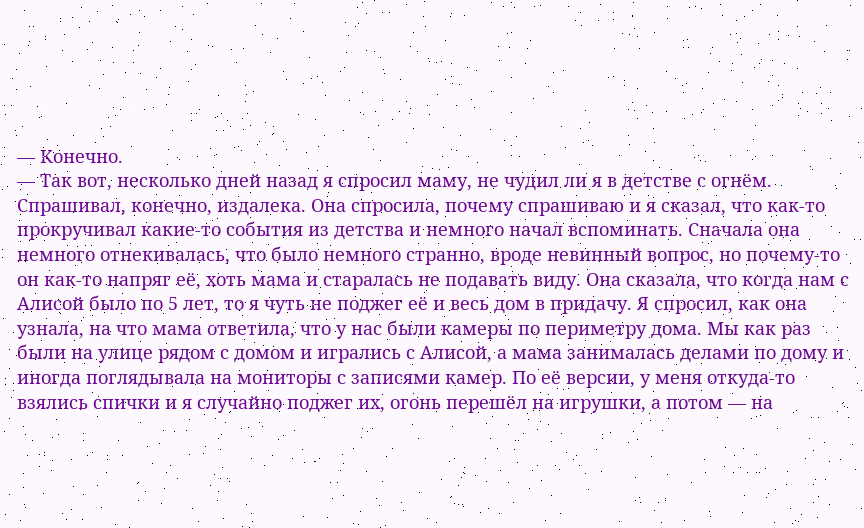— Конечно.
— Так вот, несколько дней назад я спросил маму, не чудил ли я в детстве с огнём. Спрашивал, конечно, издалека. Она спросила, почему спрашиваю и я сказал, что как-то прокручивал какие-то события из детства и немного начал вспоминать. Сначала она немного отнекивалась, что было немного странно, вроде невинный вопрос, но почему-то он как-то напряг её, хоть мама и старалась не подавать виду. Она сказала, что когда нам с Алисой было по 5 лет, то я чуть не поджег её и весь дом в придачу. Я спросил, как она узнала, на что мама ответила, что у нас были камеры по периметру дома. Мы как раз были на улице рядом с домом и игрались с Алисой, а мама занималась делами по дому и иногда поглядывала на мониторы с записями камер. По её версии, у меня откуда-то взялись спички и я случайно поджег их, огонь перешёл на игрушки, а потом — на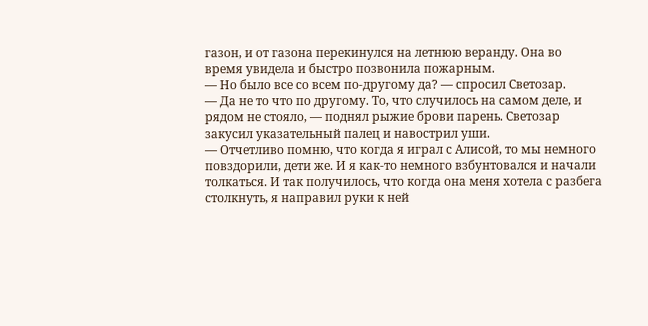газон, и от газона перекинулся на летнюю веранду. Она во время увидела и быстро позвонила пожарным.
— Но было все со всем по-другому да? — спросил Светозар.
— Да не то что по другому. То, что случилось на самом деле, и рядом не стояло, — поднял рыжие брови парень. Светозар закусил указательный палец и навострил уши.
— Отчетливо помню, что когда я играл с Алисой, то мы немного повздорили, дети же. И я как-то немного взбунтовался и начали толкаться. И так получилось, что когда она меня хотела с разбега столкнуть, я направил руки к ней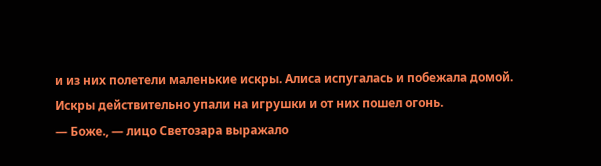и из них полетели маленькие искры. Алиса испугалась и побежала домой. Искры действительно упали на игрушки и от них пошел огонь.
— Боже., — лицо Светозара выражало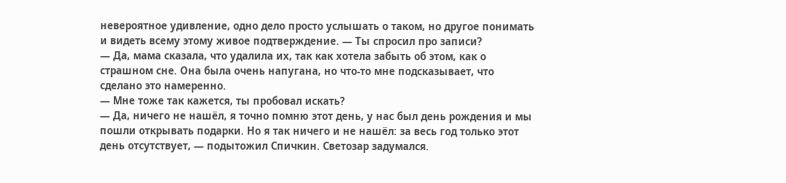невероятное удивление, одно дело просто услышать о таком, но другое понимать и видеть всему этому живое подтверждение. — Ты спросил про записи?
— Да, мама сказала, что удалила их, так как хотела забыть об этом, как о страшном сне. Она была очень напугана, но что-то мне подсказывает, что сделано это намеренно.
— Мне тоже так кажется, ты пробовал искать?
— Да, ничего не нашёл, я точно помню этот день, у нас был день рождения и мы пошли открывать подарки. Но я так ничего и не нашёл: за весь год только этот день отсутствует, — подытожил Спичкин. Светозар задумался.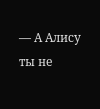— А Алису ты не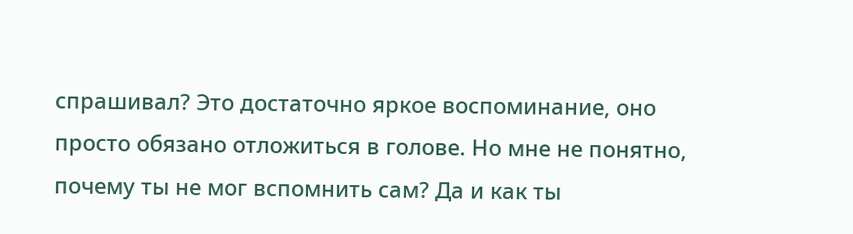спрашивал? Это достаточно яркое воспоминание, оно просто обязано отложиться в голове. Но мне не понятно, почему ты не мог вспомнить сам? Да и как ты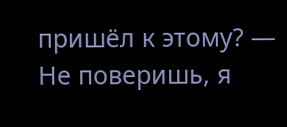пришёл к этому? — Не поверишь, я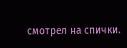смотрел на спички.